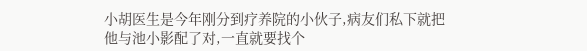小胡医生是今年刚分到疗养院的小伙子,病友们私下就把他与池小影配了对,一直就要找个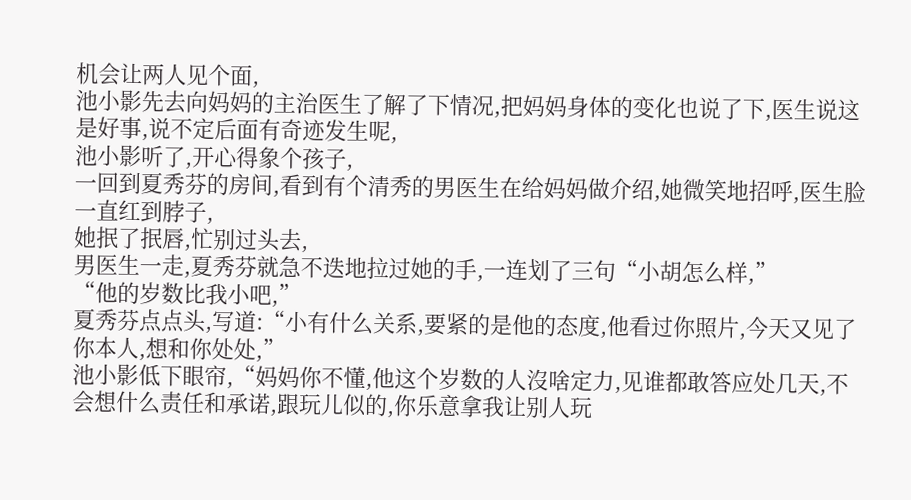机会让两人见个面,
池小影先去向妈妈的主治医生了解了下情况,把妈妈身体的变化也说了下,医生说这是好事,说不定后面有奇迹发生呢,
池小影听了,开心得象个孩子,
一回到夏秀芬的房间,看到有个清秀的男医生在给妈妈做介绍,她微笑地招呼,医生脸一直红到脖子,
她抿了抿唇,忙别过头去,
男医生一走,夏秀芬就急不迭地拉过她的手,一连划了三句“小胡怎么样,”
“他的岁数比我小吧,”
夏秀芬点点头,写道:“小有什么关系,要紧的是他的态度,他看过你照片,今天又见了你本人,想和你处处,”
池小影低下眼帘,“妈妈你不懂,他这个岁数的人沒啥定力,见谁都敢答应处几天,不会想什么责任和承诺,跟玩儿似的,你乐意拿我让别人玩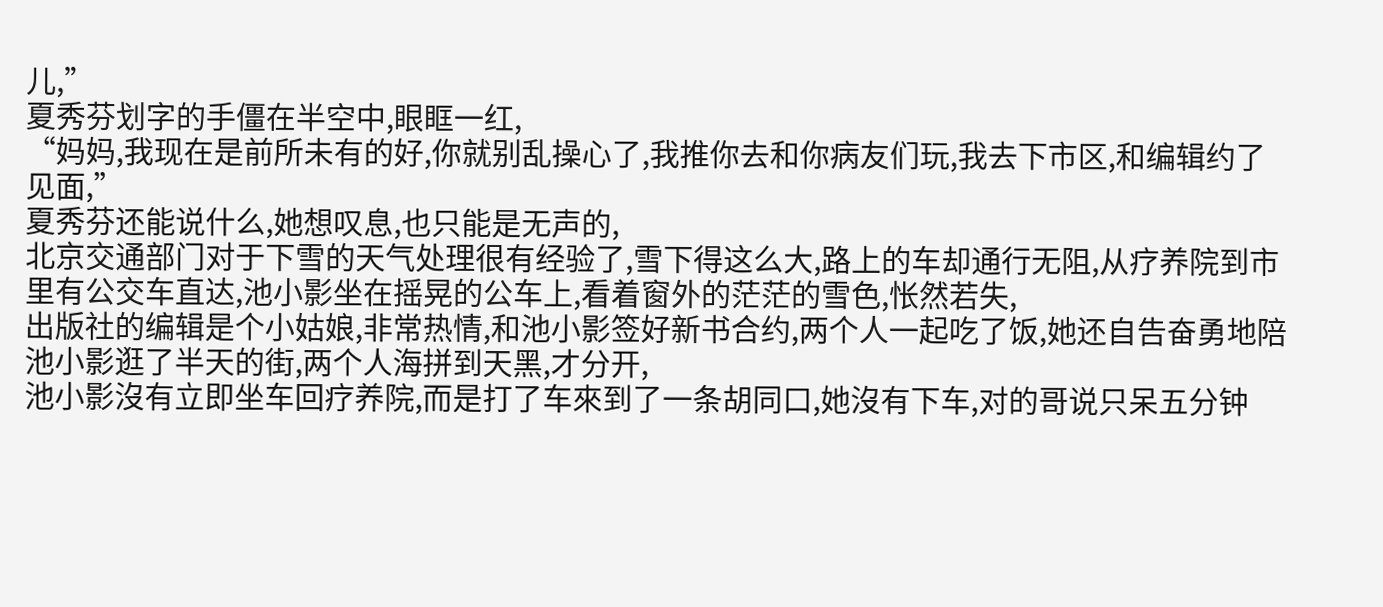儿,”
夏秀芬划字的手僵在半空中,眼眶一红,
“妈妈,我现在是前所未有的好,你就别乱操心了,我推你去和你病友们玩,我去下市区,和编辑约了见面,”
夏秀芬还能说什么,她想叹息,也只能是无声的,
北京交通部门对于下雪的天气处理很有经验了,雪下得这么大,路上的车却通行无阻,从疗养院到市里有公交车直达,池小影坐在摇晃的公车上,看着窗外的茫茫的雪色,怅然若失,
出版社的编辑是个小姑娘,非常热情,和池小影签好新书合约,两个人一起吃了饭,她还自告奋勇地陪池小影逛了半天的街,两个人海拼到天黑,才分开,
池小影沒有立即坐车回疗养院,而是打了车來到了一条胡同口,她沒有下车,对的哥说只呆五分钟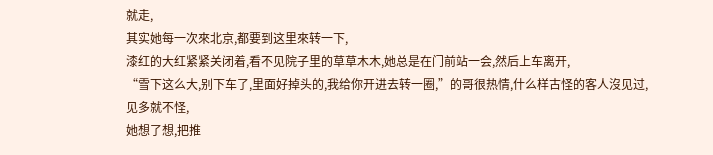就走,
其实她每一次來北京,都要到这里來转一下,
漆红的大红紧紧关闭着,看不见院子里的草草木木,她总是在门前站一会,然后上车离开,
“雪下这么大,别下车了,里面好掉头的,我给你开进去转一圈,”的哥很热情,什么样古怪的客人沒见过,见多就不怪,
她想了想,把推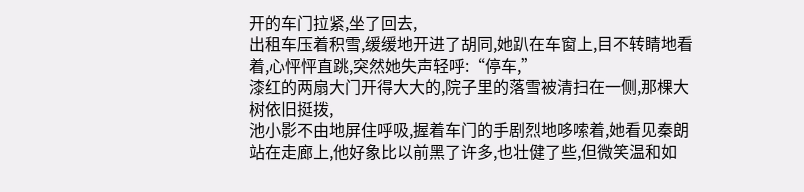开的车门拉紧,坐了回去,
出租车压着积雪,缓缓地开进了胡同,她趴在车窗上,目不转睛地看着,心怦怦直跳,突然她失声轻呼:“停车,”
漆红的两扇大门开得大大的,院子里的落雪被清扫在一侧,那棵大树依旧挺拨,
池小影不由地屏住呼吸,握着车门的手剧烈地哆嗦着,她看见秦朗站在走廊上,他好象比以前黑了许多,也壮健了些,但微笑温和如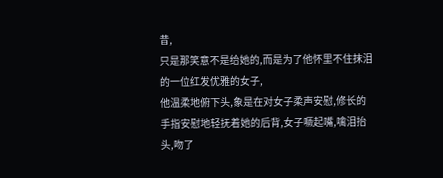昔,
只是那笑意不是给她的,而是为了他怀里不住抹泪的一位红发优雅的女子,
他温柔地俯下头,象是在对女子柔声安慰,修长的手指安慰地轻抚着她的后背,女子噘起嘴,噙泪抬头,吻了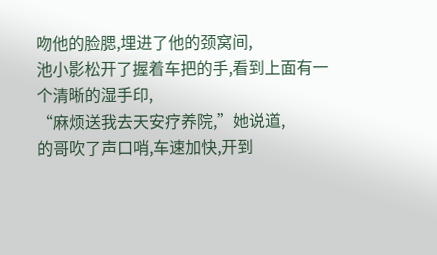吻他的脸腮,埋进了他的颈窝间,
池小影松开了握着车把的手,看到上面有一个清晰的湿手印,
“麻烦送我去天安疗养院,”她说道,
的哥吹了声口哨,车速加快,开到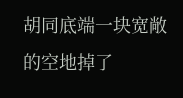胡同底端一块宽敞的空地掉了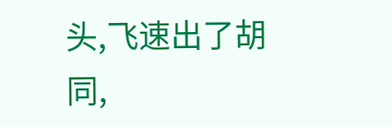头,飞速出了胡同,